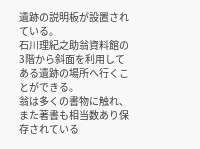遺跡の説明板が設置されている。
石川理紀之助翁資料館の3階から斜面を利用してある遺跡の場所へ行くことができる。
翁は多くの書物に触れ、また著書も相当数あり保存されている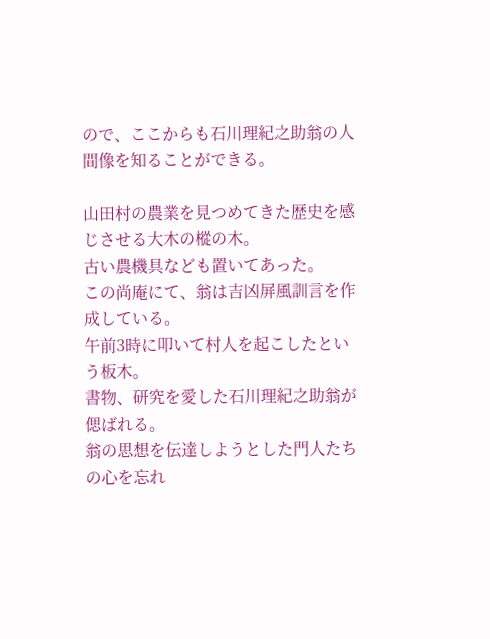ので、ここからも石川理紀之助翁の人間像を知ることができる。

山田村の農業を見つめてきた歴史を感じさせる大木の樅の木。
古い農機具なども置いてあった。
この尚庵にて、翁は吉凶屏風訓言を作成している。
午前3時に叩いて村人を起こしたという板木。
書物、研究を愛した石川理紀之助翁が偲ばれる。
翁の思想を伝達しようとした門人たちの心を忘れ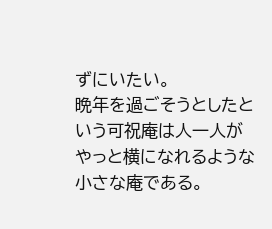ずにいたい。
晩年を過ごそうとしたという可祝庵は人一人がやっと横になれるような小さな庵である。